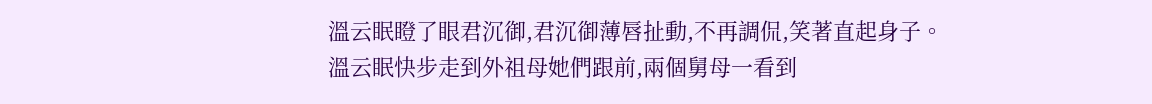溫云眠瞪了眼君沉御,君沉御薄唇扯動,不再調侃,笑著直起身子。
溫云眠快步走到外祖母她們跟前,兩個舅母一看到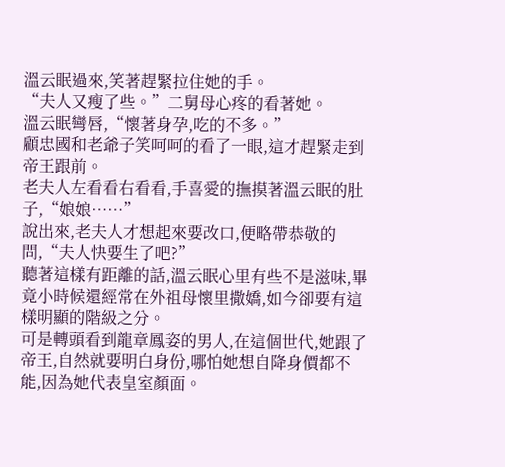溫云眠過來,笑著趕緊拉住她的手。
“夫人又瘦了些。”二舅母心疼的看著她。
溫云眠彎唇,“懷著身孕,吃的不多。”
顧忠國和老爺子笑呵呵的看了一眼,這才趕緊走到帝王跟前。
老夫人左看看右看看,手喜愛的撫摸著溫云眠的肚子,“娘娘……”
說出來,老夫人才想起來要改口,便略帶恭敬的問,“夫人快要生了吧?”
聽著這樣有距離的話,溫云眠心里有些不是滋味,畢竟小時候還經常在外祖母懷里撒嬌,如今卻要有這樣明顯的階級之分。
可是轉頭看到龍章鳳姿的男人,在這個世代,她跟了帝王,自然就要明白身份,哪怕她想自降身價都不能,因為她代表皇室顏面。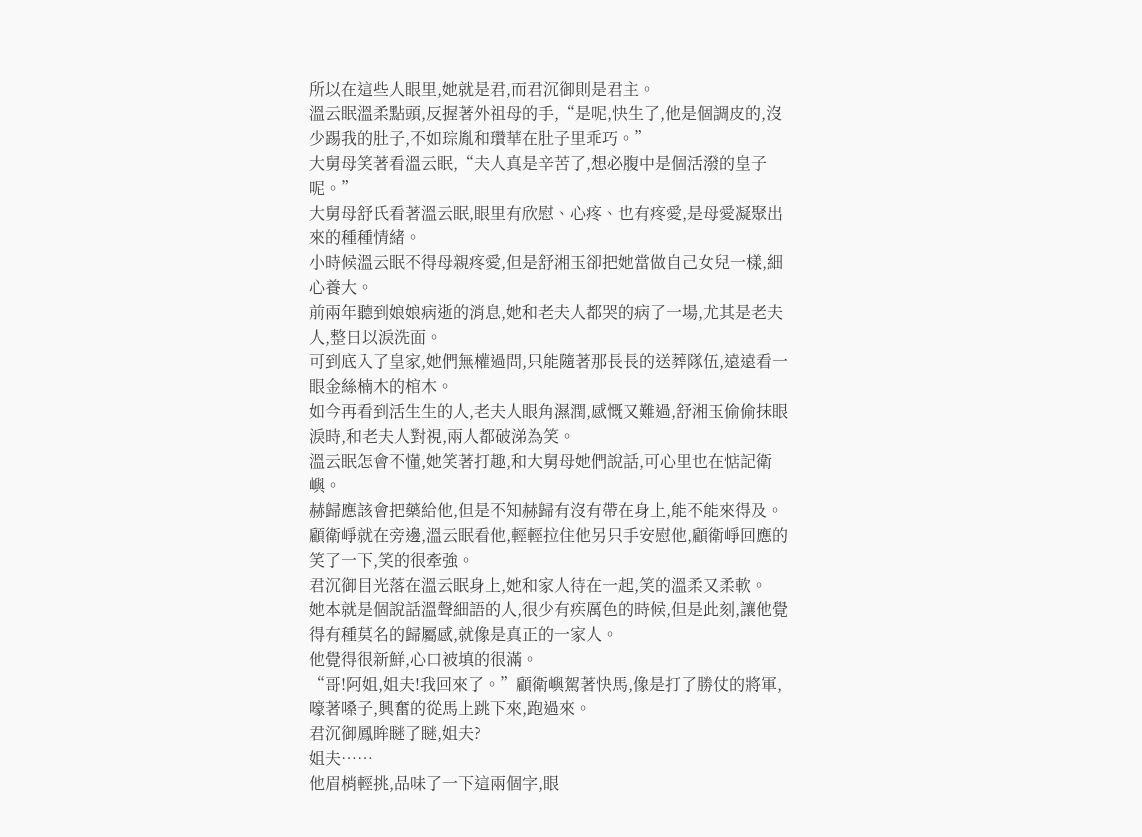所以在這些人眼里,她就是君,而君沉御則是君主。
溫云眠溫柔點頭,反握著外祖母的手,“是呢,快生了,他是個調皮的,沒少踢我的肚子,不如琮胤和瓚華在肚子里乖巧。”
大舅母笑著看溫云眠,“夫人真是辛苦了,想必腹中是個活潑的皇子呢。”
大舅母舒氏看著溫云眠,眼里有欣慰、心疼、也有疼愛,是母愛凝聚出來的種種情緒。
小時候溫云眠不得母親疼愛,但是舒湘玉卻把她當做自己女兒一樣,細心養大。
前兩年聽到娘娘病逝的消息,她和老夫人都哭的病了一場,尤其是老夫人,整日以淚洗面。
可到底入了皇家,她們無權過問,只能隨著那長長的送葬隊伍,遠遠看一眼金絲楠木的棺木。
如今再看到活生生的人,老夫人眼角濕潤,感慨又難過,舒湘玉偷偷抹眼淚時,和老夫人對視,兩人都破涕為笑。
溫云眠怎會不懂,她笑著打趣,和大舅母她們說話,可心里也在惦記衛嶼。
赫歸應該會把藥給他,但是不知赫歸有沒有帶在身上,能不能來得及。
顧衛崢就在旁邊,溫云眠看他,輕輕拉住他另只手安慰他,顧衛崢回應的笑了一下,笑的很牽強。
君沉御目光落在溫云眠身上,她和家人待在一起,笑的溫柔又柔軟。
她本就是個說話溫聲細語的人,很少有疾厲色的時候,但是此刻,讓他覺得有種莫名的歸屬感,就像是真正的一家人。
他覺得很新鮮,心口被填的很滿。
“哥!阿姐,姐夫!我回來了。”顧衛嶼駕著快馬,像是打了勝仗的將軍,嚎著嗓子,興奮的從馬上跳下來,跑過來。
君沉御鳳眸瞇了瞇,姐夫?
姐夫……
他眉梢輕挑,品味了一下這兩個字,眼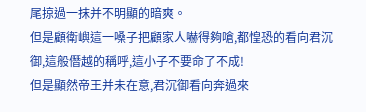尾掠過一抹并不明顯的暗爽。
但是顧衛嶼這一嗓子把顧家人嚇得夠嗆,都惶恐的看向君沉御,這般僭越的稱呼,這小子不要命了不成!
但是顯然帝王并未在意,君沉御看向奔過來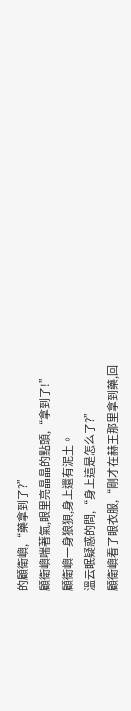的顧衛嶼,“藥拿到了?”
顧衛嶼喘著氣,眼里亮晶晶的點頭,“拿到了!”
顧衛嶼一身狼狽,身上還有泥土。
溫云眠疑惑的問,“身上這是怎么了?”
顧衛嶼看了眼衣服,“剛才在赫王那里拿到藥,回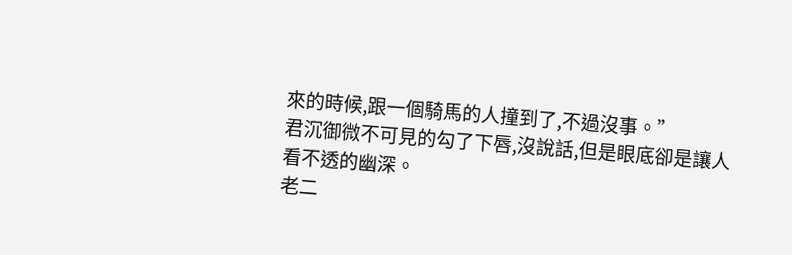來的時候,跟一個騎馬的人撞到了,不過沒事。”
君沉御微不可見的勾了下唇,沒說話,但是眼底卻是讓人看不透的幽深。
老二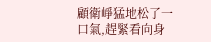顧衛崢猛地松了一口氣,趕緊看向身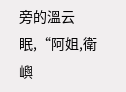旁的溫云眠,“阿姐,衛嶼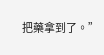把藥拿到了。”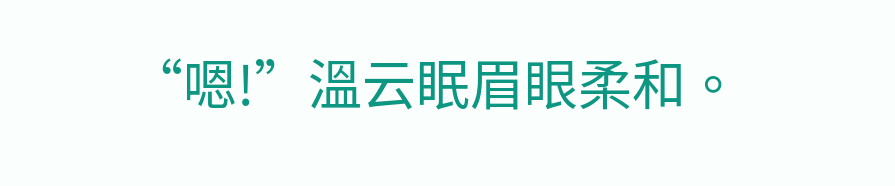“嗯!”溫云眠眉眼柔和。